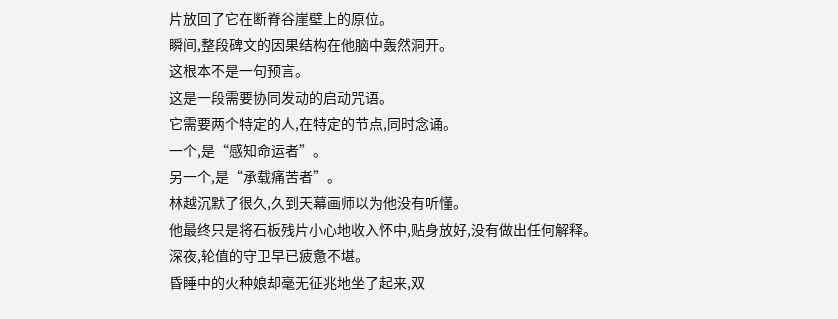片放回了它在断脊谷崖壁上的原位。
瞬间,整段碑文的因果结构在他脑中轰然洞开。
这根本不是一句预言。
这是一段需要协同发动的启动咒语。
它需要两个特定的人,在特定的节点,同时念诵。
一个,是“感知命运者”。
另一个,是“承载痛苦者”。
林越沉默了很久,久到天幕画师以为他没有听懂。
他最终只是将石板残片小心地收入怀中,贴身放好,没有做出任何解释。
深夜,轮值的守卫早已疲惫不堪。
昏睡中的火种娘却毫无征兆地坐了起来,双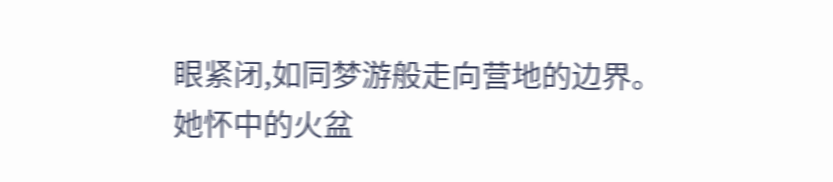眼紧闭,如同梦游般走向营地的边界。
她怀中的火盆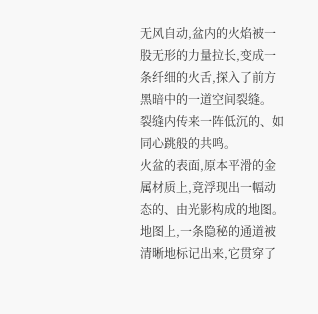无风自动,盆内的火焰被一股无形的力量拉长,变成一条纤细的火舌,探入了前方黑暗中的一道空间裂缝。
裂缝内传来一阵低沉的、如同心跳般的共鸣。
火盆的表面,原本平滑的金属材质上,竟浮现出一幅动态的、由光影构成的地图。
地图上,一条隐秘的通道被清晰地标记出来,它贯穿了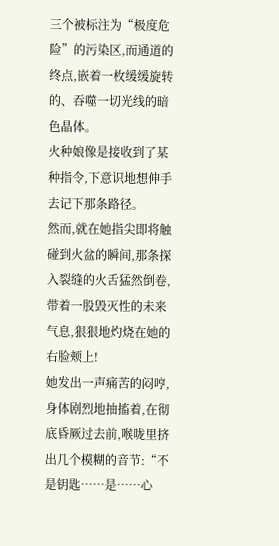三个被标注为“极度危险”的污染区,而通道的终点,嵌着一枚缓缓旋转的、吞噬一切光线的暗色晶体。
火种娘像是接收到了某种指令,下意识地想伸手去记下那条路径。
然而,就在她指尖即将触碰到火盆的瞬间,那条探入裂缝的火舌猛然倒卷,带着一股毁灭性的未来气息,狠狠地灼烧在她的右脸颊上!
她发出一声痛苦的闷哼,身体剧烈地抽搐着,在彻底昏厥过去前,喉咙里挤出几个模糊的音节:“不是钥匙……是……心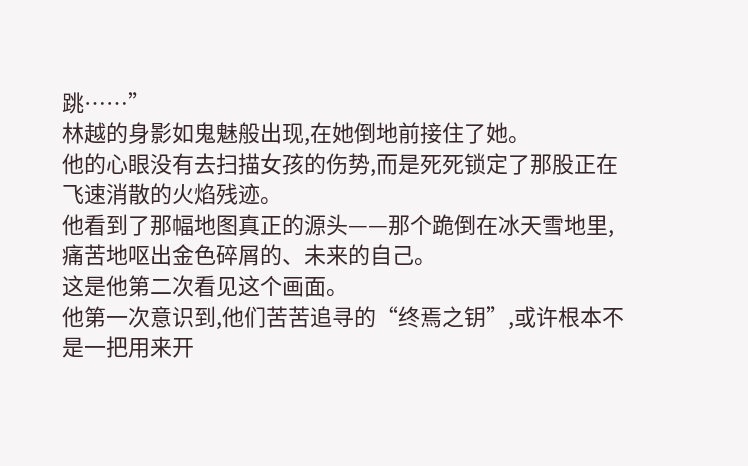跳……”
林越的身影如鬼魅般出现,在她倒地前接住了她。
他的心眼没有去扫描女孩的伤势,而是死死锁定了那股正在飞速消散的火焰残迹。
他看到了那幅地图真正的源头——那个跪倒在冰天雪地里,痛苦地呕出金色碎屑的、未来的自己。
这是他第二次看见这个画面。
他第一次意识到,他们苦苦追寻的“终焉之钥”,或许根本不是一把用来开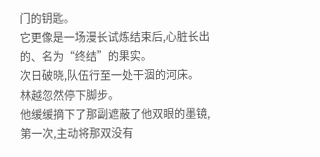门的钥匙。
它更像是一场漫长试炼结束后,心脏长出的、名为“终结”的果实。
次日破晓,队伍行至一处干涸的河床。
林越忽然停下脚步。
他缓缓摘下了那副遮蔽了他双眼的墨镜,第一次,主动将那双没有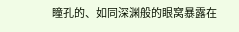瞳孔的、如同深渊般的眼窝暴露在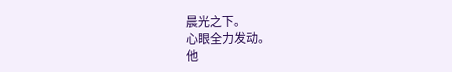晨光之下。
心眼全力发动。
他